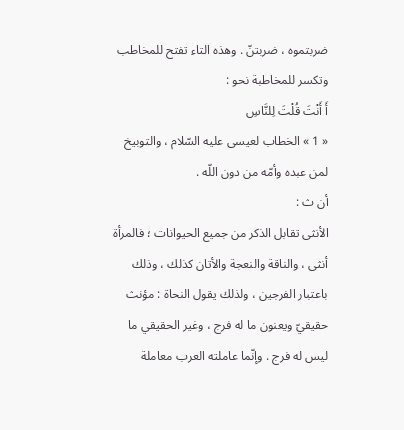ضربتموه ، ضربتنّ . وهذه التاء تفتح للمخاطب وتكسر للمخاطبة نحو :
أَ أَنْتَ قُلْتَ لِلنَّاسِ
« 1 » الخطاب لعيسى عليه السّلام ، والتوبيخ لمن عبده وأمّه من دون اللّه .
أن ث :
الأنثى تقابل الذكر من جميع الحيوانات ؛ فالمرأة أنثى ، والناقة والنعجة والأتان كذلك ، وذلك باعتبار الفرجين ، ولذلك يقول النحاة : مؤنث حقيقيّ ويعنون ما له فرج ، وغير الحقيقي ما ليس له فرج . وإنّما عاملته العرب معاملة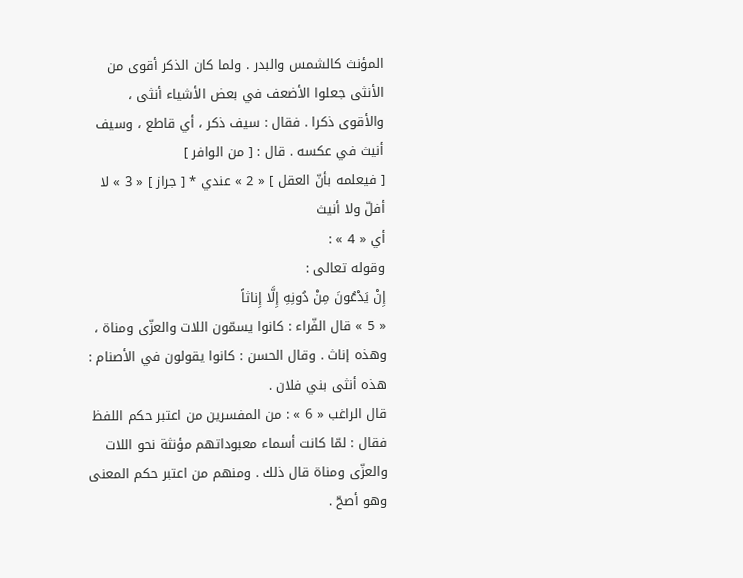المؤنث كالشمس والبدر . ولما كان الذكر أقوى من الأنثى جعلوا الأضعف في بعض الأشياء أنثى ، والأقوى ذكرا . فقال : سيف ذكر ، أي قاطع ، وسيف أنيث في عكسه . قال : [ من الوافر ]
[ فيعلمه بأنّ العقل ] « 2 » عندي * [ جراز ] « 3 » لا أفلّ ولا أنيث
أي « 4 » :
وقوله تعالى :
إِنْ يَدْعُونَ مِنْ دُونِهِ إِلَّا إِناثاً
« 5 » قال الفّراء : كانوا يسمّون اللات والعزّى ومناة ، وهذه إناث . وقال الحسن : كانوا يقولون في الأصنام : هذه أنثى بني فلان .
قال الراغب « 6 » : من المفسرين من اعتبر حكم اللفظ فقال : لمّا كانت أسماء معبوداتهم مؤنثة نحو اللات والعزّى ومناة قال ذلك . ومنهم من اعتبر حكم المعنى وهو أصحّ .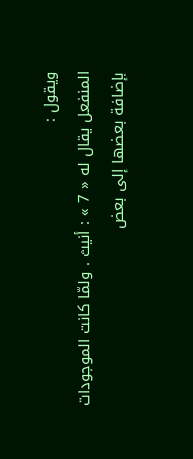ويقول :
المنفعل يقال له « 7 » : أنيث . ولمّا كانت الموجودات بإضافة بعضها إلى بعض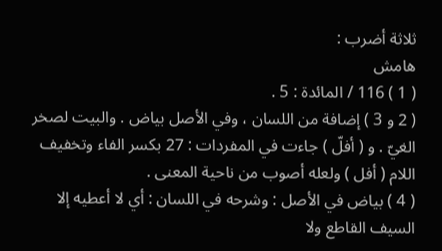ثلاثة أضرب :
هامش
( 1 ) 116 / المائدة : 5 .
( 2 و 3 ) إضافة من اللسان ، وفي الأصل بياض . والبيت لصخر الغيّ . و ( أفلّ ) جاءت في المفردات : 27 بكسر الفاء وتخفيف اللام ( أفل ) ولعله أصوب من ناحية المعنى .
( 4 ) بياض في الأصل : وشرحه في اللسان : أي لا أعطيه إلا السيف القاطع ولا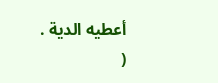أعطيه الدية .
(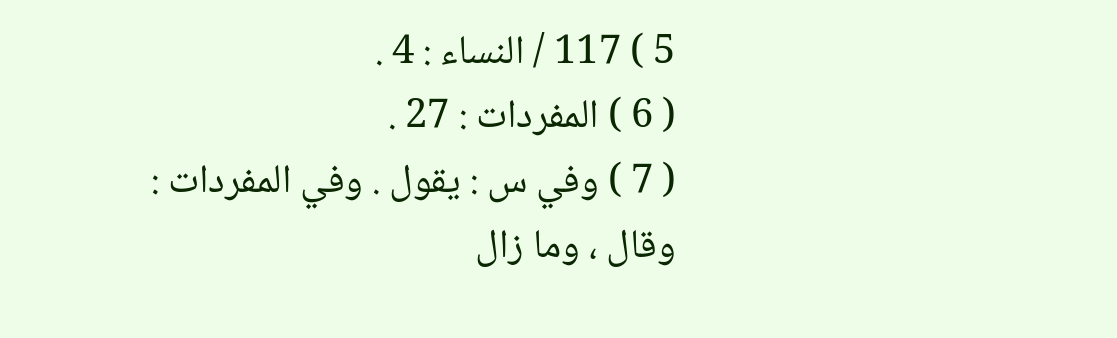5 ) 117 / النساء : 4 .
( 6 ) المفردات : 27 .
( 7 ) وفي س : يقول . وفي المفردات : وقال ، وما زال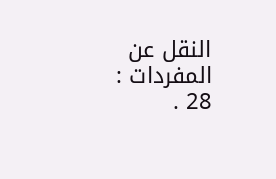النقل عن المفردات : 28 .